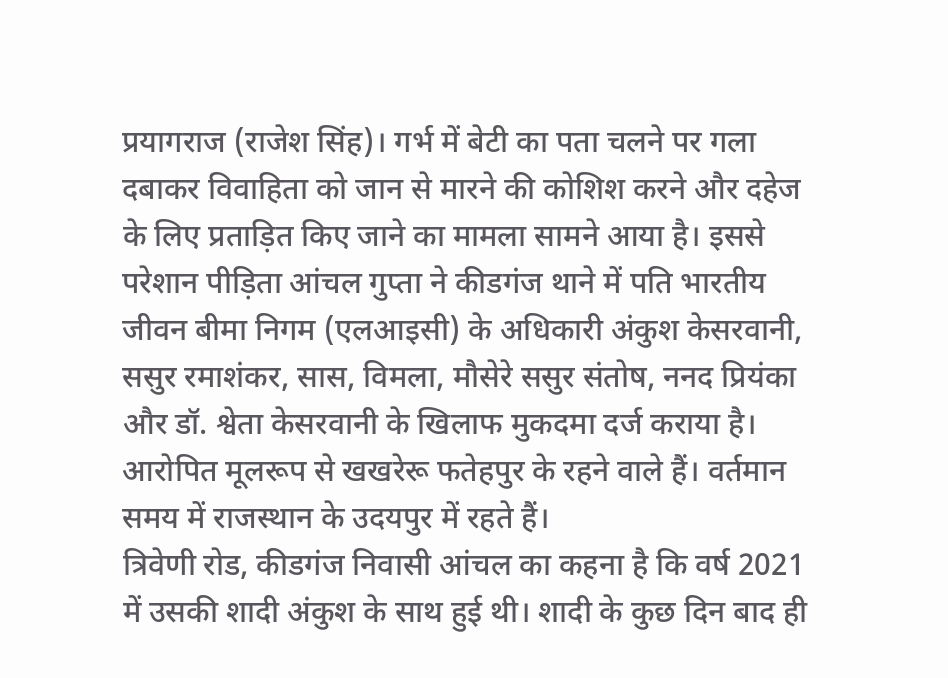प्रयागराज (राजेश सिंह)। गर्भ में बेटी का पता चलने पर गला दबाकर विवाहिता को जान से मारने की कोशिश करने और दहेज के लिए प्रताड़ित किए जाने का मामला सामने आया है। इससे परेशान पीड़िता आंचल गुप्ता ने कीडगंज थाने में पति भारतीय जीवन बीमा निगम (एलआइसी) के अधिकारी अंकुश केसरवानी, ससुर रमाशंकर, सास, विमला, मौसेरे ससुर संतोष, ननद प्रियंका और डॉ. श्वेता केसरवानी के खिलाफ मुकदमा दर्ज कराया है। आरोपित मूलरूप से खखरेरू फतेहपुर के रहने वाले हैं। वर्तमान समय में राजस्थान के उदयपुर में रहते हैं।
त्रिवेणी रोड, कीडगंज निवासी आंचल का कहना है कि वर्ष 2021 में उसकी शादी अंकुश के साथ हुई थी। शादी के कुछ दिन बाद ही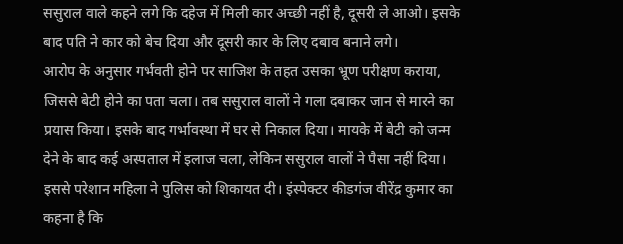ससुराल वाले कहने लगे कि दहेज में मिली कार अच्छी नहीं है, दूसरी ले आओ। इसके बाद पति ने कार को बेच दिया और दूसरी कार के लिए दबाव बनाने लगे।
आरोप के अनुसार गर्भवती होने पर साजिश के तहत उसका भ्रूण परीक्षण कराया, जिससे बेटी होने का पता चला। तब ससुराल वालों ने गला दबाकर जान से मारने का प्रयास किया। इसके बाद गर्भावस्था में घर से निकाल दिया। मायके में बेटी को जन्म देने के बाद कई अस्पताल में इलाज चला, लेकिन ससुराल वालों ने पैसा नहीं दिया। इससे परेशान महिला ने पुलिस को शिकायत दी। इंस्पेक्टर कीडगंज वीरेंद्र कुमार का कहना है कि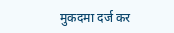मुकदमा दर्ज कर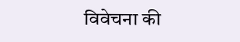विवेचना की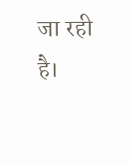जा रही है।